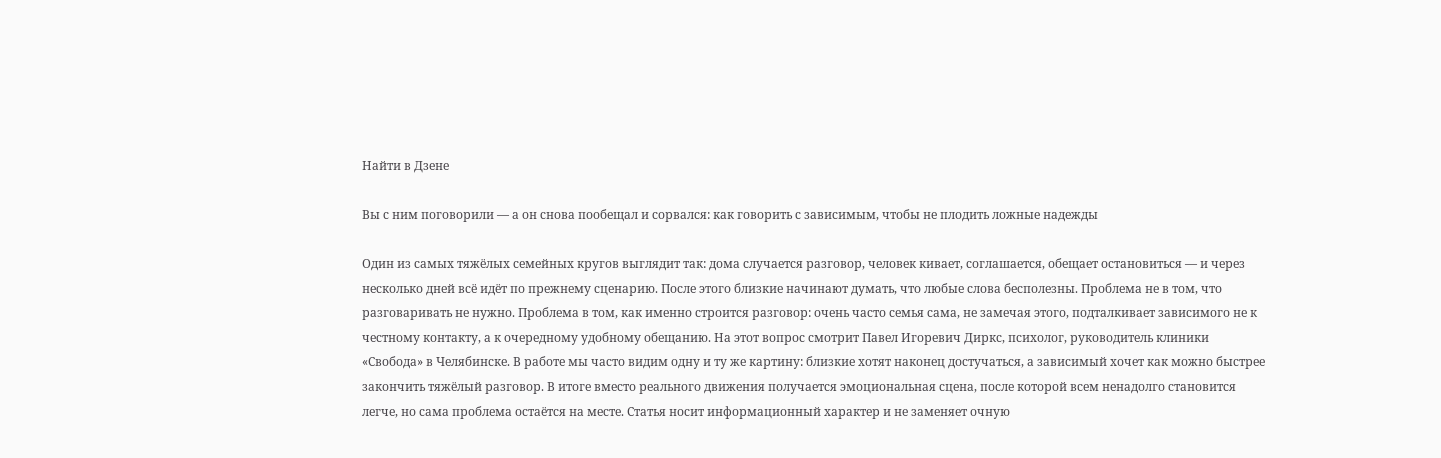Найти в Дзене

Вы с ним поговорили — а он снова пообещал и сорвался: как говорить с зависимым, чтобы не плодить ложные надежды

Один из самых тяжёлых семейных кругов выглядит так: дома случается разговор, человек кивает, соглашается, обещает остановиться — и через несколько дней всё идёт по прежнему сценарию. После этого близкие начинают думать, что любые слова бесполезны. Проблема не в том, что разговаривать не нужно. Проблема в том, как именно строится разговор: очень часто семья сама, не замечая этого, подталкивает зависимого не к честному контакту, а к очередному удобному обещанию. На этот вопрос смотрит Павел Игоревич Диркс, психолог, руководитель клиники «Свобода» в Челябинске. В работе мы часто видим одну и ту же картину: близкие хотят наконец достучаться, а зависимый хочет как можно быстрее закончить тяжёлый разговор. В итоге вместо реального движения получается эмоциональная сцена, после которой всем ненадолго становится легче, но сама проблема остаётся на месте. Статья носит информационный характер и не заменяет очную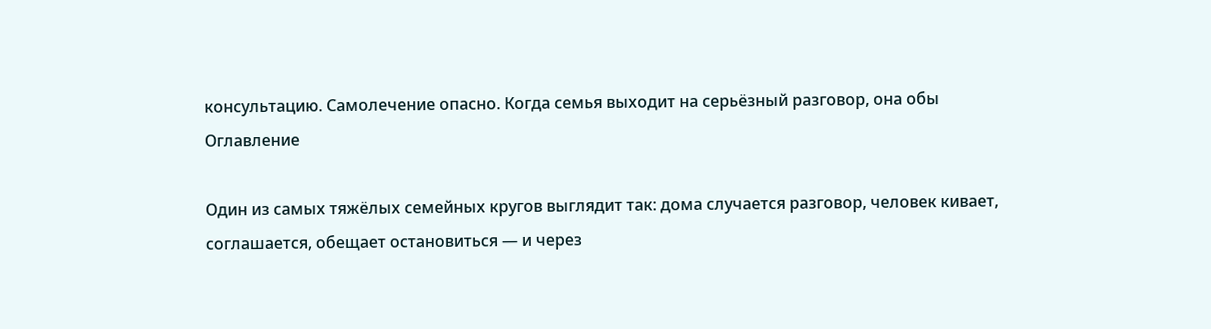консультацию. Самолечение опасно. Когда семья выходит на серьёзный разговор, она обы
Оглавление

Один из самых тяжёлых семейных кругов выглядит так: дома случается разговор, человек кивает, соглашается, обещает остановиться — и через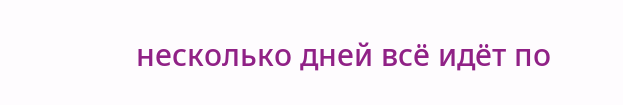несколько дней всё идёт по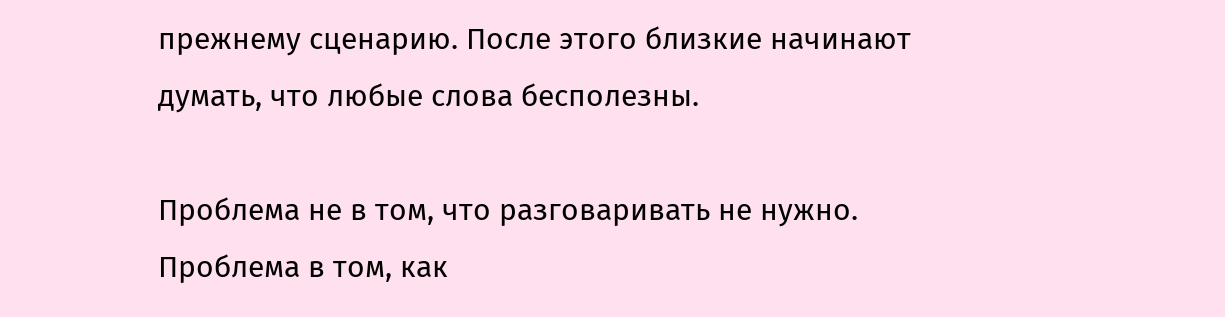прежнему сценарию. После этого близкие начинают думать, что любые слова бесполезны.

Проблема не в том, что разговаривать не нужно. Проблема в том, как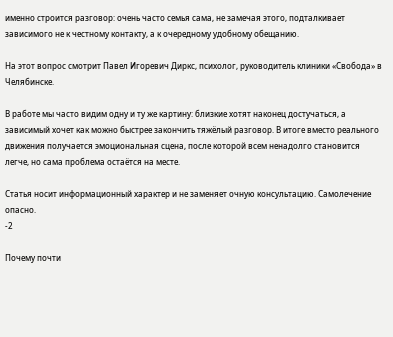именно строится разговор: очень часто семья сама, не замечая этого, подталкивает зависимого не к честному контакту, а к очередному удобному обещанию.

На этот вопрос смотрит Павел Игоревич Диркс, психолог, руководитель клиники «Свобода» в Челябинске.

В работе мы часто видим одну и ту же картину: близкие хотят наконец достучаться, а зависимый хочет как можно быстрее закончить тяжёлый разговор. В итоге вместо реального движения получается эмоциональная сцена, после которой всем ненадолго становится легче, но сама проблема остаётся на месте.

Статья носит информационный характер и не заменяет очную консультацию. Самолечение опасно.
-2

Почему почти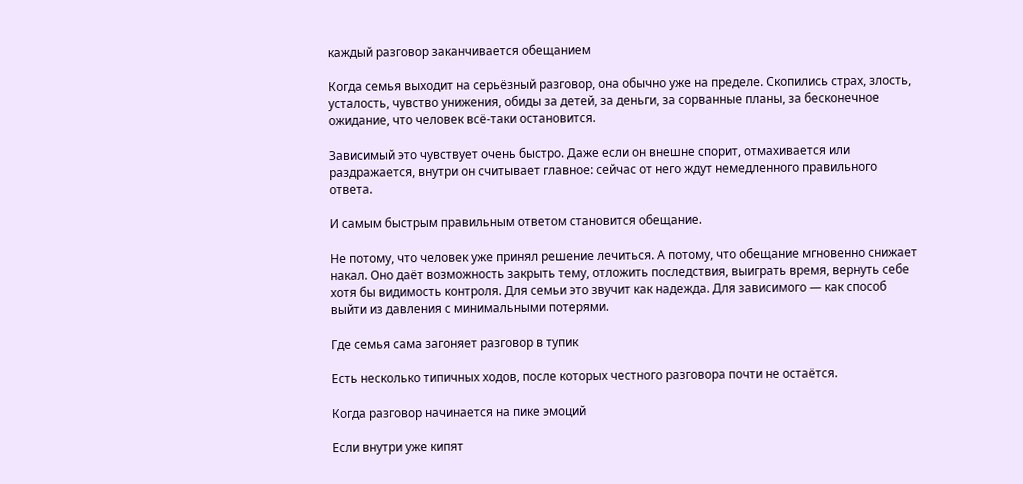каждый разговор заканчивается обещанием

Когда семья выходит на серьёзный разговор, она обычно уже на пределе. Скопились страх, злость, усталость, чувство унижения, обиды за детей, за деньги, за сорванные планы, за бесконечное ожидание, что человек всё-таки остановится.

Зависимый это чувствует очень быстро. Даже если он внешне спорит, отмахивается или раздражается, внутри он считывает главное: сейчас от него ждут немедленного правильного ответа.

И самым быстрым правильным ответом становится обещание.

Не потому, что человек уже принял решение лечиться. А потому, что обещание мгновенно снижает накал. Оно даёт возможность закрыть тему, отложить последствия, выиграть время, вернуть себе хотя бы видимость контроля. Для семьи это звучит как надежда. Для зависимого — как способ выйти из давления с минимальными потерями.

Где семья сама загоняет разговор в тупик

Есть несколько типичных ходов, после которых честного разговора почти не остаётся.

Когда разговор начинается на пике эмоций

Если внутри уже кипят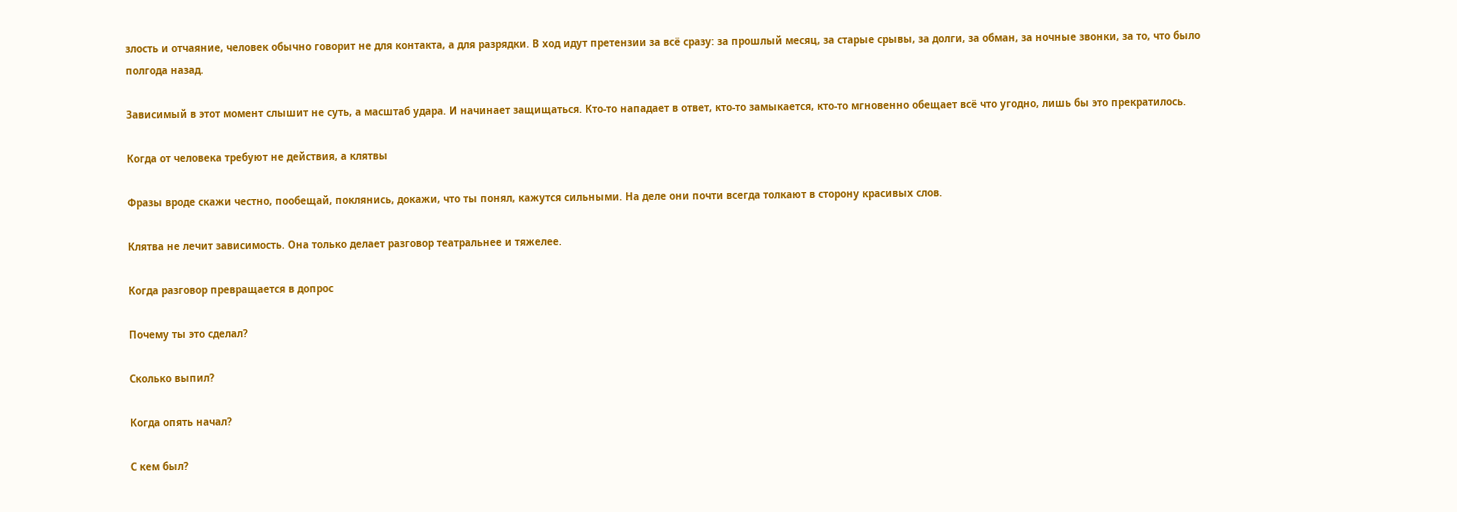злость и отчаяние, человек обычно говорит не для контакта, а для разрядки. В ход идут претензии за всё сразу: за прошлый месяц, за старые срывы, за долги, за обман, за ночные звонки, за то, что было полгода назад.

Зависимый в этот момент слышит не суть, а масштаб удара. И начинает защищаться. Кто-то нападает в ответ, кто-то замыкается, кто-то мгновенно обещает всё что угодно, лишь бы это прекратилось.

Когда от человека требуют не действия, а клятвы

Фразы вроде скажи честно, пообещай, поклянись, докажи, что ты понял, кажутся сильными. На деле они почти всегда толкают в сторону красивых слов.

Клятва не лечит зависимость. Она только делает разговор театральнее и тяжелее.

Когда разговор превращается в допрос

Почему ты это сделал?

Сколько выпил?

Когда опять начал?

С кем был?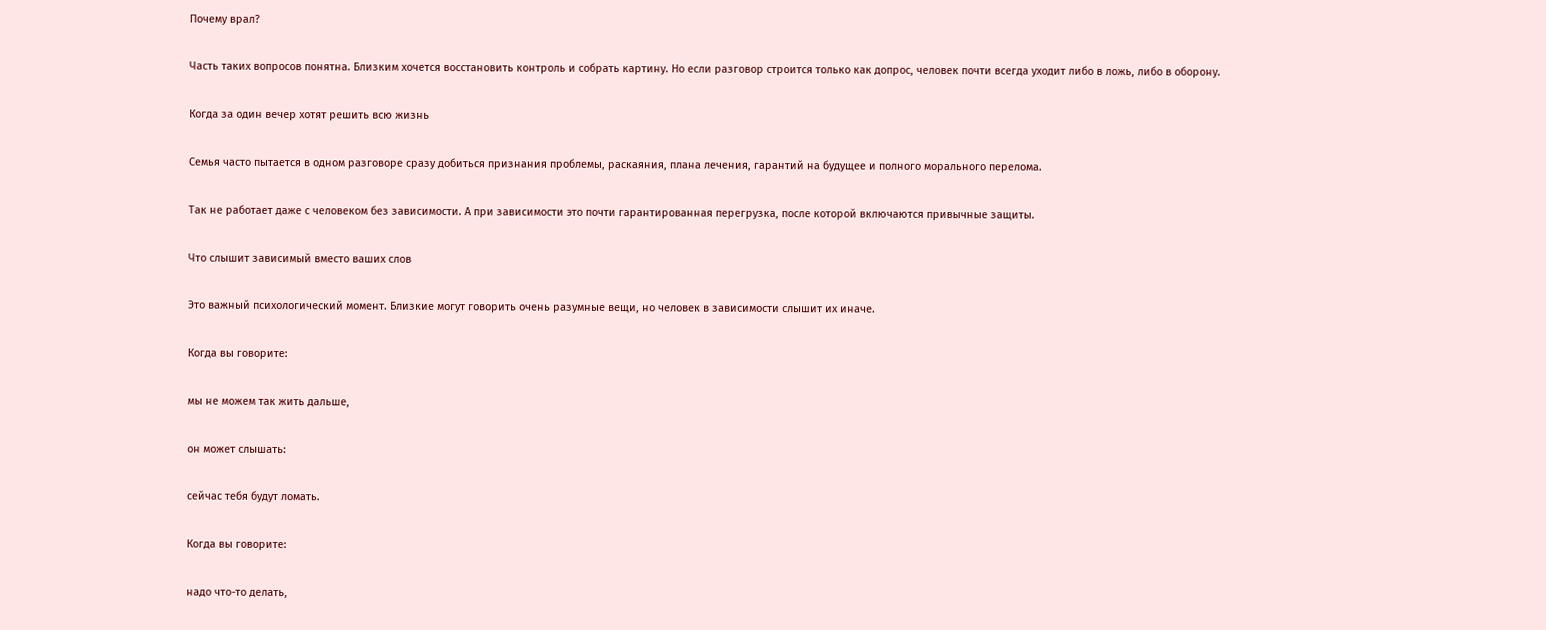Почему врал?

Часть таких вопросов понятна. Близким хочется восстановить контроль и собрать картину. Но если разговор строится только как допрос, человек почти всегда уходит либо в ложь, либо в оборону.

Когда за один вечер хотят решить всю жизнь

Семья часто пытается в одном разговоре сразу добиться признания проблемы, раскаяния, плана лечения, гарантий на будущее и полного морального перелома.

Так не работает даже с человеком без зависимости. А при зависимости это почти гарантированная перегрузка, после которой включаются привычные защиты.

Что слышит зависимый вместо ваших слов

Это важный психологический момент. Близкие могут говорить очень разумные вещи, но человек в зависимости слышит их иначе.

Когда вы говорите:

мы не можем так жить дальше,

он может слышать:

сейчас тебя будут ломать.

Когда вы говорите:

надо что-то делать,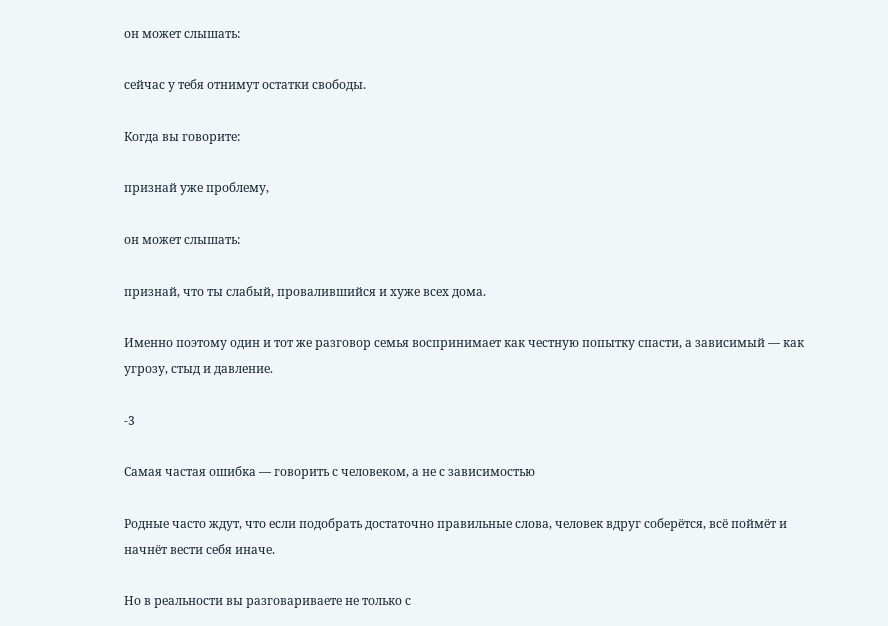он может слышать:

сейчас у тебя отнимут остатки свободы.

Когда вы говорите:

признай уже проблему,

он может слышать:

признай, что ты слабый, провалившийся и хуже всех дома.

Именно поэтому один и тот же разговор семья воспринимает как честную попытку спасти, а зависимый — как угрозу, стыд и давление.

-3

Самая частая ошибка — говорить с человеком, а не с зависимостью

Родные часто ждут, что если подобрать достаточно правильные слова, человек вдруг соберётся, всё поймёт и начнёт вести себя иначе.

Но в реальности вы разговариваете не только с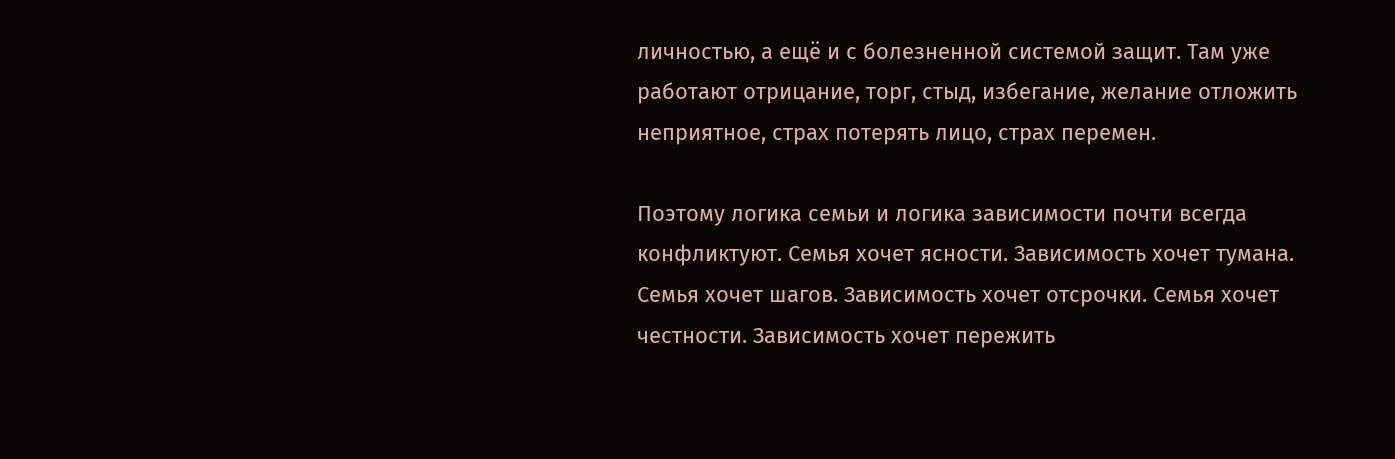личностью, а ещё и с болезненной системой защит. Там уже работают отрицание, торг, стыд, избегание, желание отложить неприятное, страх потерять лицо, страх перемен.

Поэтому логика семьи и логика зависимости почти всегда конфликтуют. Семья хочет ясности. Зависимость хочет тумана. Семья хочет шагов. Зависимость хочет отсрочки. Семья хочет честности. Зависимость хочет пережить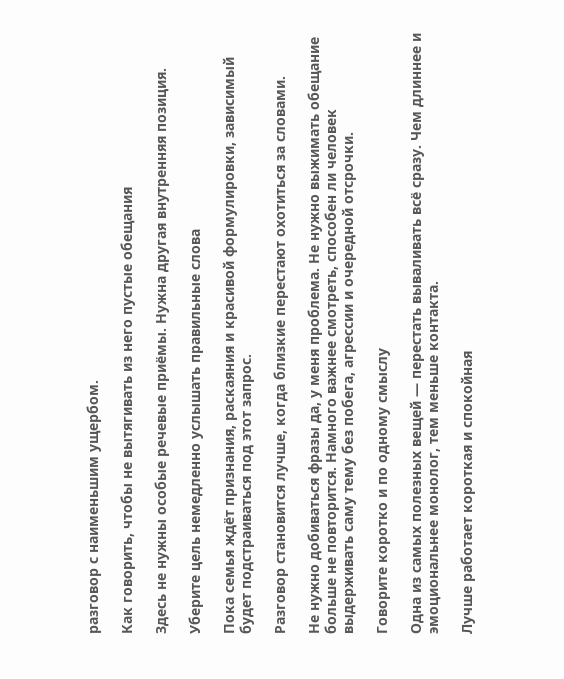разговор с наименьшим ущербом.

Как говорить, чтобы не вытягивать из него пустые обещания

Здесь не нужны особые речевые приёмы. Нужна другая внутренняя позиция.

Уберите цель немедленно услышать правильные слова

Пока семья ждёт признания, раскаяния и красивой формулировки, зависимый будет подстраиваться под этот запрос.

Разговор становится лучше, когда близкие перестают охотиться за словами.

Не нужно добиваться фразы да, у меня проблема. Не нужно выжимать обещание больше не повторится. Намного важнее смотреть, способен ли человек выдерживать саму тему без побега, агрессии и очередной отсрочки.

Говорите коротко и по одному смыслу

Одна из самых полезных вещей — перестать вываливать всё сразу. Чем длиннее и эмоциональнее монолог, тем меньше контакта.

Лучше работает короткая и спокойная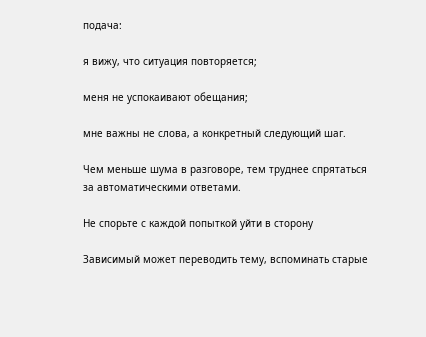подача:

я вижу, что ситуация повторяется;

меня не успокаивают обещания;

мне важны не слова, а конкретный следующий шаг.

Чем меньше шума в разговоре, тем труднее спрятаться за автоматическими ответами.

Не спорьте с каждой попыткой уйти в сторону

Зависимый может переводить тему, вспоминать старые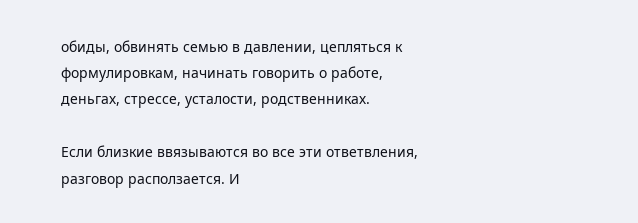обиды, обвинять семью в давлении, цепляться к формулировкам, начинать говорить о работе, деньгах, стрессе, усталости, родственниках.

Если близкие ввязываются во все эти ответвления, разговор расползается. И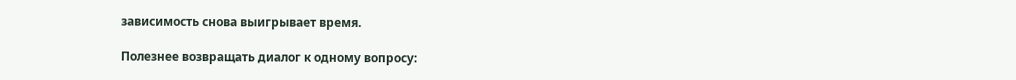зависимость снова выигрывает время.

Полезнее возвращать диалог к одному вопросу: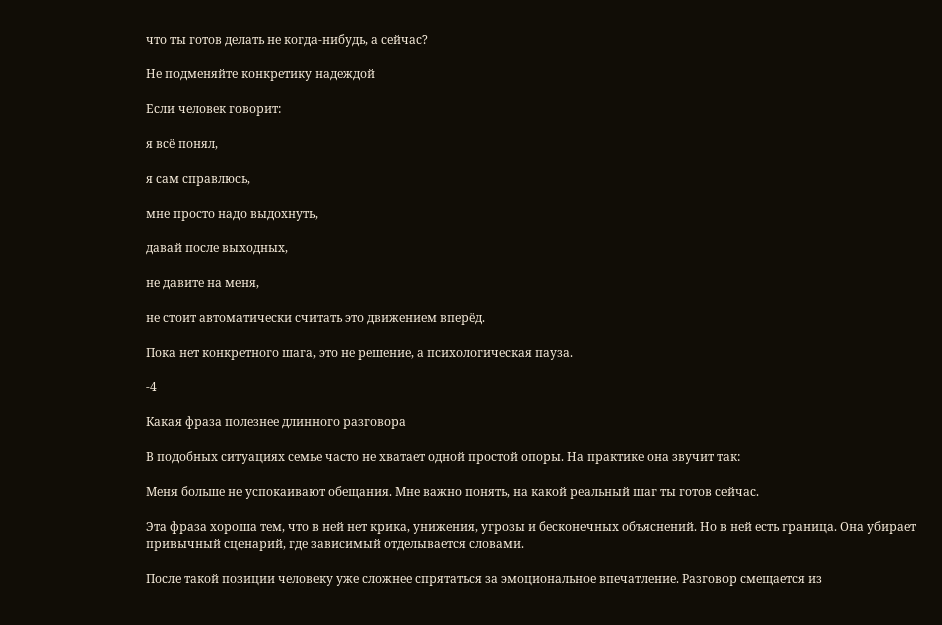что ты готов делать не когда-нибудь, а сейчас?

Не подменяйте конкретику надеждой

Если человек говорит:

я всё понял,

я сам справлюсь,

мне просто надо выдохнуть,

давай после выходных,

не давите на меня,

не стоит автоматически считать это движением вперёд.

Пока нет конкретного шага, это не решение, а психологическая пауза.

-4

Какая фраза полезнее длинного разговора

В подобных ситуациях семье часто не хватает одной простой опоры. На практике она звучит так:

Меня больше не успокаивают обещания. Мне важно понять, на какой реальный шаг ты готов сейчас.

Эта фраза хороша тем, что в ней нет крика, унижения, угрозы и бесконечных объяснений. Но в ней есть граница. Она убирает привычный сценарий, где зависимый отделывается словами.

После такой позиции человеку уже сложнее спрятаться за эмоциональное впечатление. Разговор смещается из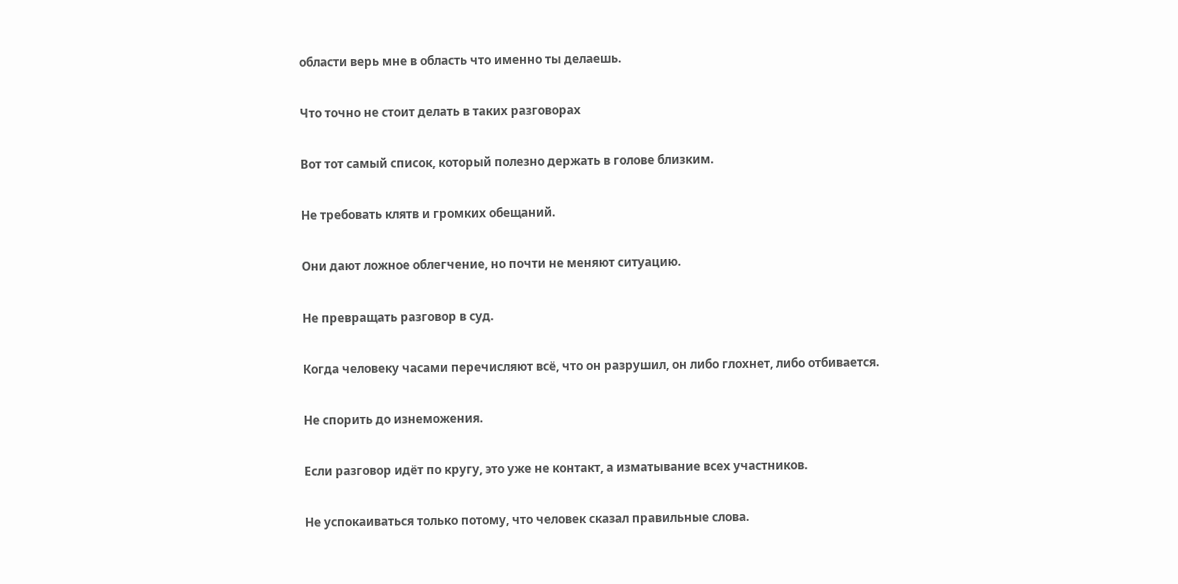области верь мне в область что именно ты делаешь.

Что точно не стоит делать в таких разговорах

Вот тот самый список, который полезно держать в голове близким.

Не требовать клятв и громких обещаний.

Они дают ложное облегчение, но почти не меняют ситуацию.

Не превращать разговор в суд.

Когда человеку часами перечисляют всё, что он разрушил, он либо глохнет, либо отбивается.

Не спорить до изнеможения.

Если разговор идёт по кругу, это уже не контакт, а изматывание всех участников.

Не успокаиваться только потому, что человек сказал правильные слова.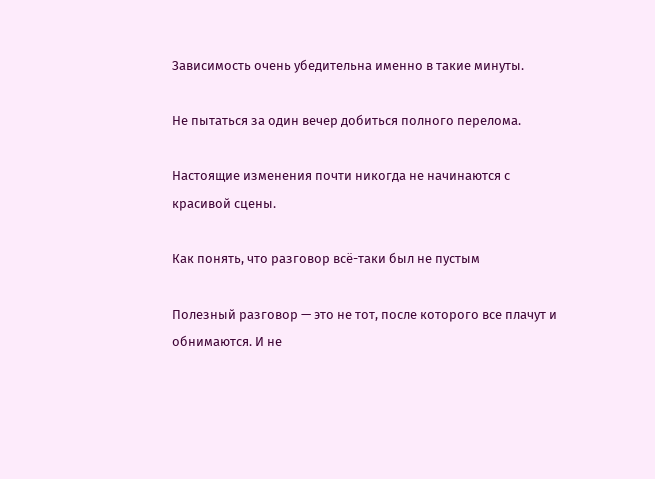Зависимость очень убедительна именно в такие минуты.

Не пытаться за один вечер добиться полного перелома.

Настоящие изменения почти никогда не начинаются с красивой сцены.

Как понять, что разговор всё-таки был не пустым

Полезный разговор — это не тот, после которого все плачут и обнимаются. И не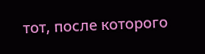тот, после которого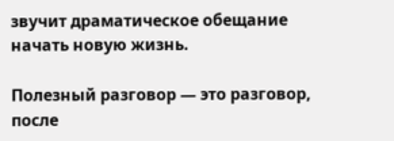звучит драматическое обещание начать новую жизнь.

Полезный разговор — это разговор, после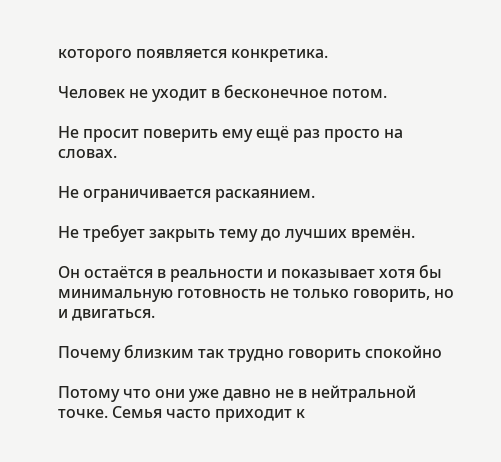которого появляется конкретика.

Человек не уходит в бесконечное потом.

Не просит поверить ему ещё раз просто на словах.

Не ограничивается раскаянием.

Не требует закрыть тему до лучших времён.

Он остаётся в реальности и показывает хотя бы минимальную готовность не только говорить, но и двигаться.

Почему близким так трудно говорить спокойно

Потому что они уже давно не в нейтральной точке. Семья часто приходит к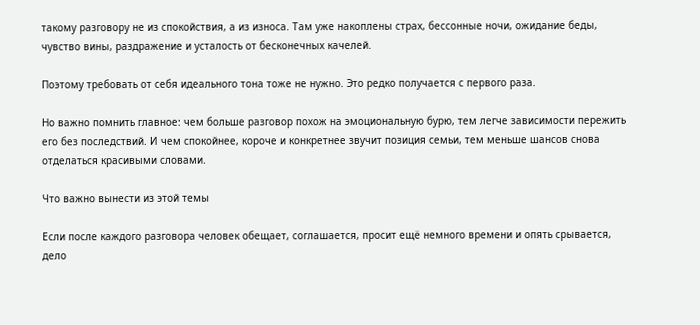такому разговору не из спокойствия, а из износа. Там уже накоплены страх, бессонные ночи, ожидание беды, чувство вины, раздражение и усталость от бесконечных качелей.

Поэтому требовать от себя идеального тона тоже не нужно. Это редко получается с первого раза.

Но важно помнить главное: чем больше разговор похож на эмоциональную бурю, тем легче зависимости пережить его без последствий. И чем спокойнее, короче и конкретнее звучит позиция семьи, тем меньше шансов снова отделаться красивыми словами.

Что важно вынести из этой темы

Если после каждого разговора человек обещает, соглашается, просит ещё немного времени и опять срывается, дело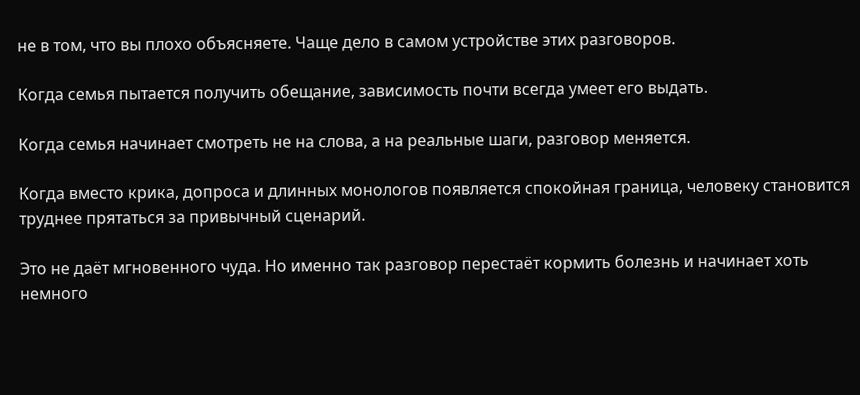не в том, что вы плохо объясняете. Чаще дело в самом устройстве этих разговоров.

Когда семья пытается получить обещание, зависимость почти всегда умеет его выдать.

Когда семья начинает смотреть не на слова, а на реальные шаги, разговор меняется.

Когда вместо крика, допроса и длинных монологов появляется спокойная граница, человеку становится труднее прятаться за привычный сценарий.

Это не даёт мгновенного чуда. Но именно так разговор перестаёт кормить болезнь и начинает хоть немного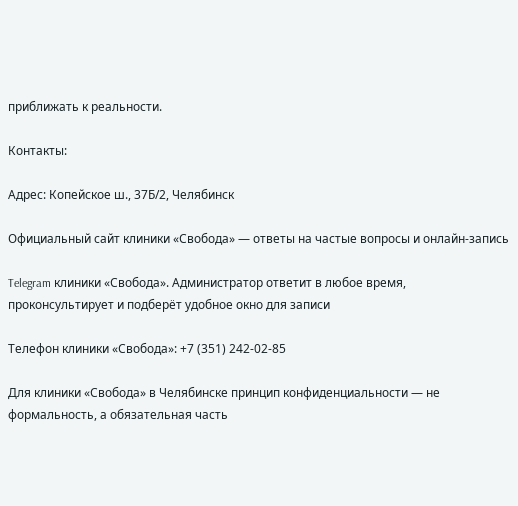приближать к реальности.

Контакты:

Адрес: Копейское ш., 37Б/2, Челябинск

Официальный сайт клиники «Свобода» — ответы на частые вопросы и онлайн‑запись

Telegram клиники «Свобода». Администратор ответит в любое время, проконсультирует и подберёт удобное окно для записи

Телефон клиники «Свобода»: +7 (351) 242-02-85

Для клиники «Свобода» в Челябинске принцип конфиденциальности — не формальность, а обязательная часть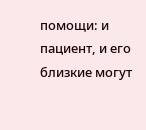помощи: и пациент, и его близкие могут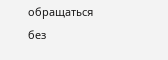обращаться без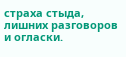страха стыда, лишних разговоров и огласки.